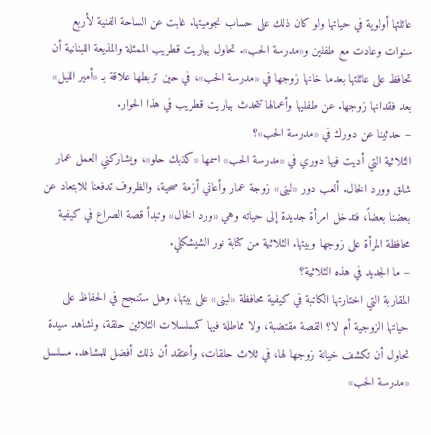عائلتها أولوية في حياتها ولو كان ذلك على حساب نجوميتها. غابت عن الساحة الفنية لأربع سنوات وعادت مع طفلين و«مدرسة الحب». تحاول بياريت قطريب الممثلة والمذيعة اللبنانية أن تحافظ على عائلتها بعدما خانها زوجها في «مدرسة الحب»، في حين تربطها علاقة بـ «أمير الليل» بعد فقدانها زوجها. عن طفليها وأعمالها تتحدث بياريت قطريب في هذا الحوار.
– حدثينا عن دورك في «مدرسة الحب»؟
الثلاثية التي أديت فيها دوري في «مدرسة الحب» اسمها «كذبك حلو»، ويشاركني العمل عمار شلق وورد الخال. ألعب دور «لبنى» زوجة عمار وأعاني أزمة صحية، والظروف تدفعنا للابتعاد عن بعضنا بعضاً، فتدخل امرأة جديدة إلى حياته وهي «ورد الخال» وتبدأ قصة الصراع في كيفية محافظة المرأة على زوجها وبيتها. الثلاثية من كتابة نور الشيشكلي.
– ما الجديد في هذه الثلاثية؟
المقاربة التي اختارتها الكاتبة في كيفية محافظة «لبنى» على بيتها، وهل ستنجح في الحفاظ على حياتها الزوجية أم لا؟ القصة مقتضبة، ولا مماطلة فيها كمسلسلات الثلاثين حلقة، ونشاهد سيدة تحاول أن تكشف خيانة زوجها لها، في ثلاث حلقات، وأعتقد أن ذلك أفضل للمشاهد. مسلسل «مدرسة الحب»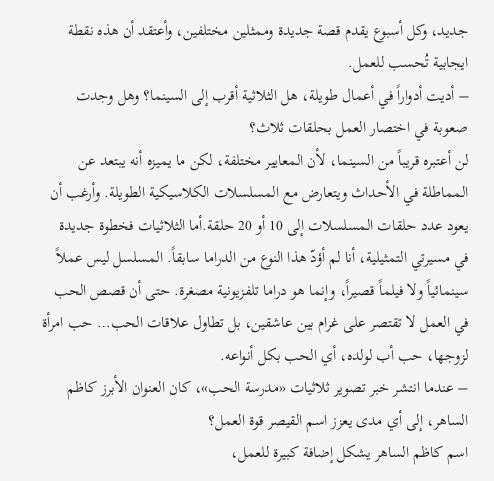جديد، وكل أسبوع يقدم قصة جديدة وممثلين مختلفين، وأعتقد أن هذه نقطة ايجابية تُحسب للعمل.
– أديت أدواراً في أعمال طويلة، هل الثلاثية أقرب إلى السينما؟ وهل وجدت صعوبة في اختصار العمل بحلقات ثلاث؟
لن أعتبره قريباً من السينما، لأن المعايير مختلفة، لكن ما يميزه أنه يبتعد عن المماطلة في الأحداث ويتعارض مع المسلسلات الكلاسيكية الطويلة. وأرغب أن يعود عدد حلقات المسلسلات إلى 10 أو 20 حلقة.أما الثلاثيات فخطوة جديدة في مسيرتي التمثيلية، أنا لم أؤدّ هذا النوع من الدراما سابقاً. المسلسل ليس عملاً سينمائياً ولا فيلماً قصيراً، وإنما هو دراما تلفزيونية مصغرة. حتى أن قصص الحب في العمل لا تقتصر على غرام بين عاشقين، بل تطاول علاقات الحب… حب امرأة لزوجها، حب أب لولده، أي الحب بكل أنواعه.
– عندما انتشر خبر تصوير ثلاثيات «مدرسة الحب»، كان العنوان الأبرز كاظم الساهر، إلى أي مدى يعزز اسم القيصر قوة العمل؟
اسم كاظم الساهر يشكل إضافة كبيرة للعمل،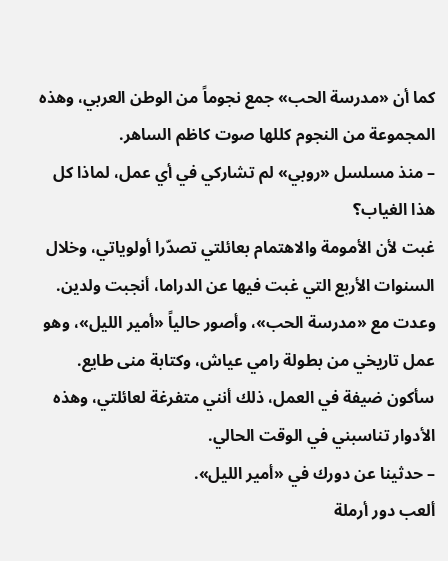كما أن «مدرسة الحب» جمع نجوماً من الوطن العربي، وهذه المجموعة من النجوم كللها صوت كاظم الساهر.
– منذ مسلسل «روبي» لم تشاركي في أي عمل، لماذا كل هذا الغياب؟
غبت لأن الأمومة والاهتمام بعائلتي تصدّرا أولوياتي، وخلال السنوات الأربع التي غبت فيها عن الدراما، أنجبت ولدين. وعدت مع «مدرسة الحب»، وأصور حالياً «أمير الليل»، وهو عمل تاريخي من بطولة رامي عياش، وكتابة منى طايع. سأكون ضيفة في العمل، ذلك أنني متفرغة لعائلتي، وهذه الأدوار تناسبني في الوقت الحالي.
– حدثينا عن دورك في «أمير الليل».
ألعب دور أرملة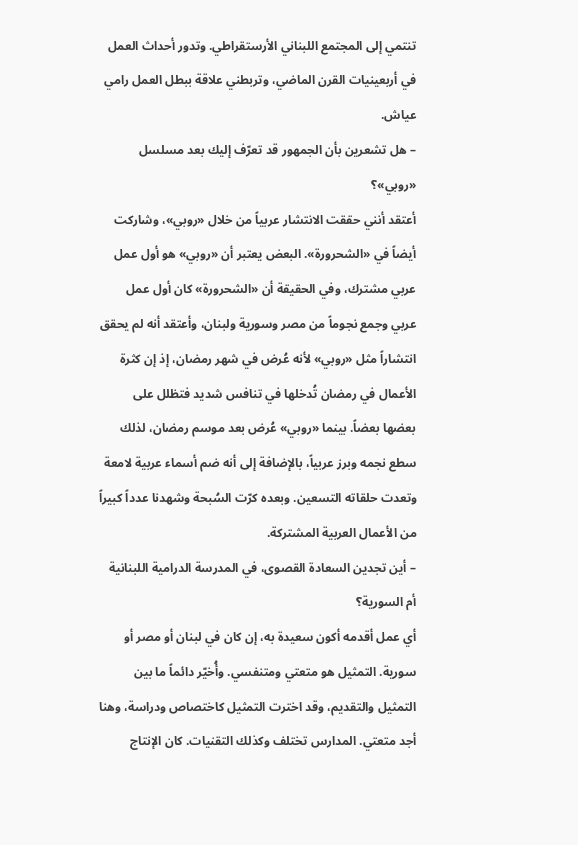تنتمي إلى المجتمع اللبناني الأرستقراطي. وتدور أحداث العمل في أربعينيات القرن الماضي، وتربطني علاقة ببطل العمل رامي عياش.
– هل تشعرين بأن الجمهور قد تعرّف إليك بعد مسلسل «روبي»؟
أعتقد أنني حققت الانتشار عربياً من خلال «روبي»، وشاركت أيضاً في «الشحرورة». البعض يعتبر أن «روبي» هو أول عمل عربي مشترك، وفي الحقيقة أن «الشحرورة» كان أول عمل عربي وجمع نجوماً من مصر وسورية ولبنان، وأعتقد أنه لم يحقق انتشاراً مثل «روبي» لأنه عُرض في شهر رمضان، إذ إن كثرة الأعمال في رمضان تُدخلها في تنافس شديد فتظلل على بعضها بعضاً. بينما «روبي» عُرض بعد موسم رمضان، لذلك سطع نجمه وبرز عربياً، بالإضافة إلى أنه ضم أسماء عربية لامعة وتعدت حلقاته التسعين. وبعده كرّت السُبحة وشهدنا عدداً كبيراً من الأعمال العربية المشتركة.
– أين تجدين السعادة القصوى، في المدرسة الدرامية اللبنانية أم السورية؟
أي عمل أقدمه أكون سعيدة به، إن كان في لبنان أو مصر أو سورية. التمثيل هو متعتي ومتنفسي. وأُخيّر دائماً ما بين التمثيل والتقديم، وقد اخترت التمثيل كاختصاص ودراسة، وهنا أجد متعتي. المدارس تختلف وكذلك التقنيات. كان الإنتاج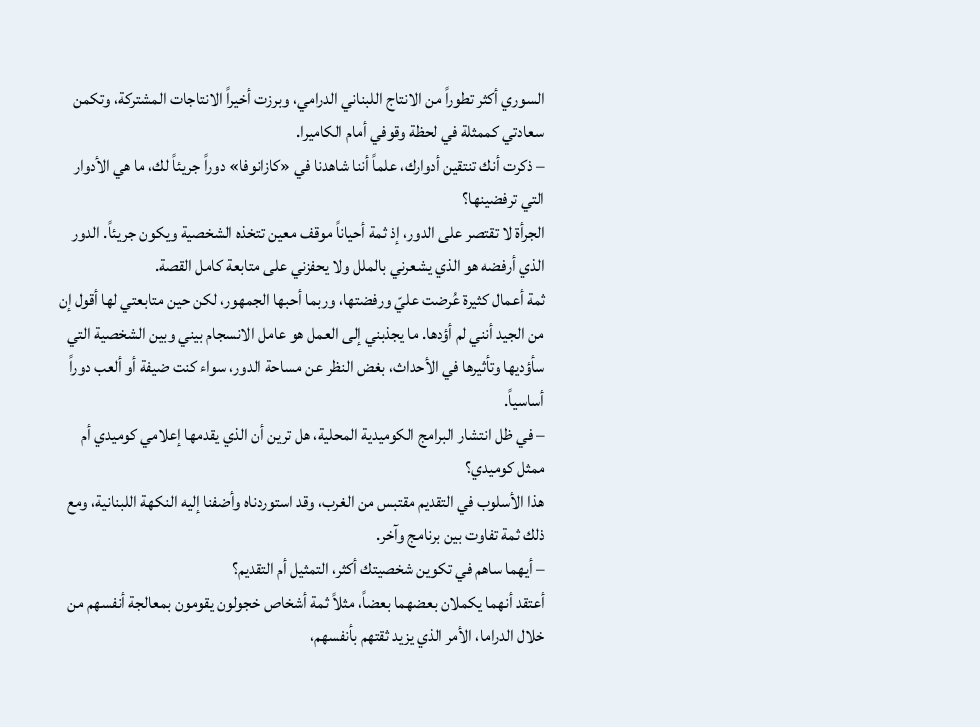السوري أكثر تطوراً من الانتاج اللبناني الدرامي، وبرزت أخيراً الانتاجات المشتركة، وتكمن سعادتي كممثلة في لحظة وقوفي أمام الكاميرا.
– ذكرت أنك تنتقين أدوارك، علماً أننا شاهدنا في «كازانوفا» دوراً جريئاً لك، ما هي الأدوار التي ترفضينها؟
الجرأة لا تقتصر على الدور، إذ ثمة أحياناً موقف معين تتخذه الشخصية ويكون جريئاً. الدور الذي أرفضه هو الذي يشعرني بالملل ولا يحفزني على متابعة كامل القصة.
ثمة أعمال كثيرة عُرضت عليّ ورفضتها، وربما أحبها الجمهور، لكن حين متابعتي لها أقول إن من الجيد أنني لم أؤدها. ما يجذبني إلى العمل هو عامل الانسجام بيني وبين الشخصية التي سأؤديها وتأثيرها في الأحداث، بغض النظر عن مساحة الدور، سواء كنت ضيفة أو ألعب دوراً أساسياً.
– في ظل انتشار البرامج الكوميدية المحلية، هل ترين أن الذي يقدمها إعلامي كوميدي أم ممثل كوميدي؟
هذا الأسلوب في التقديم مقتبس من الغرب، وقد استوردناه وأضفنا إليه النكهة اللبنانية، ومع ذلك ثمة تفاوت بين برنامج وآخر.
– أيهما ساهم في تكوين شخصيتك أكثر، التمثيل أم التقديم؟
أعتقد أنهما يكملان بعضهما بعضاً، مثلاً ثمة أشخاص خجولون يقومون بمعالجة أنفسهم من خلال الدراما، الأمر الذي يزيد ثقتهم بأنفسهم،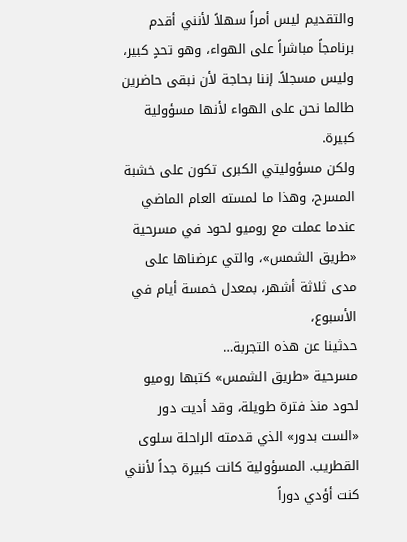والتقديم ليس أمراً سهلاً لأنني أقدم برنامجاً مباشراً على الهواء، وهو تحدٍ كبير، وليس مسجلاً. إننا بحاجة لأن نبقى حاضرين طالما نحن على الهواء لأنها مسؤولية كبيرة.
ولكن مسؤوليتي الكبرى تكون على خشبة المسرح، وهذا ما لمسته العام الماضي عندما عملت مع روميو لحود في مسرحية «طريق الشمس»، والتي عرضناها على مدى ثلاثة أشهر، بمعدل خمسة أيام في الأسبوع،
حدثينا عن هذه التجربة…
مسرحية «طريق الشمس» كتبها روميو لحود منذ فترة طويلة، وقد أديت دور «الست بدور» الذي قدمته الراحلة سلوى القطريب. المسؤولية كانت كبيرة جداً لأنني كنت أؤدي دوراً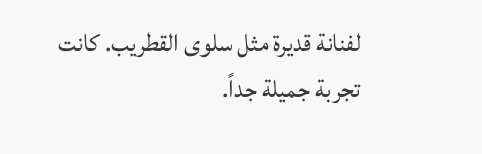لفنانة قديرة مثل سلوى القطريب. كانت تجربة جميلة جداً.